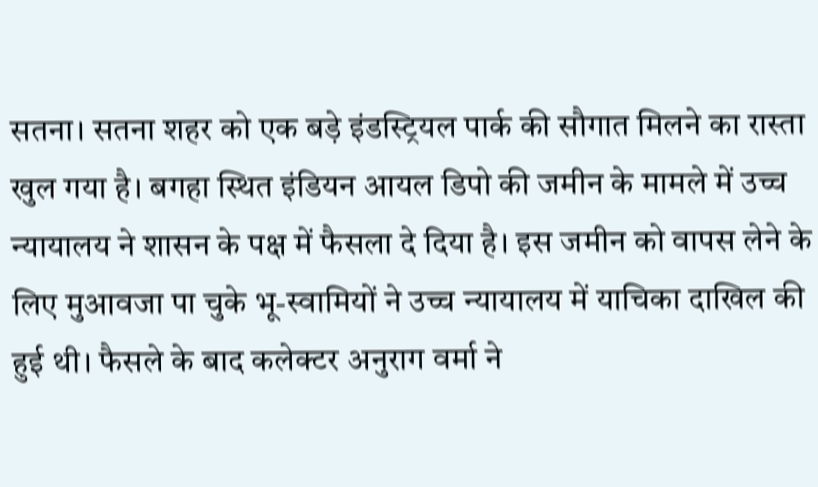सतना। सतना शहर को एक बड़े इंडस्ट्रियल पार्क की सौगात मिलने का रास्ता खुल गया है। बगहा स्थित इंडियन आयल डिपो की जमीन के मामले में उच्च न्यायालय ने शासन के पक्ष में फैसला दे दिया है। इस जमीन को वापस लेने के लिए मुआवजा पा चुके भू-स्वामियों ने उच्च न्यायालय में याचिका दाखिल की हुई थी। फैसले के बाद कलेक्टर अनुराग वर्मा ने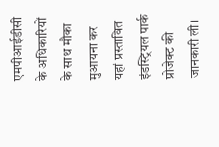एमपीआईडीसी के अधिकारियों के साथ मौका मुआयना कर यहां प्रस्तावित इंडस्ट्रियल पार्क प्रोजेक्ट की जानकारी ली।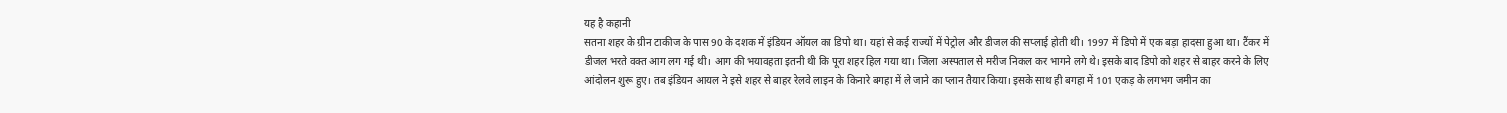यह है कहानी
सतना शहर के ग्रीन टाकीज के पास 90 के दशक में इंडियन ऑयल का डिपो था। यहां से कई राज्यों में पेट्रोल और डीजल की सप्लाई होती थी। 1997 में डिपो में एक बड़ा हादसा हुआ था। टैंकर में डीजल भरते वक्त आग लग गई थी। आग की भयावहता इतनी थी कि पूरा शहर हिल गया था। जिला अस्पताल से मरीज निकल कर भागने लगे थे। इसके बाद डिपो को शहर से बाहर करने के लिए आंदोलन शुरू हुए। तब इंडियन आयल ने इसे शहर से बाहर रेलवे लाइन के किनारे बगहा में ले जाने का प्लान तैयार किया। इसके साथ ही बगहा में 101 एकड़ के लगभग जमीन का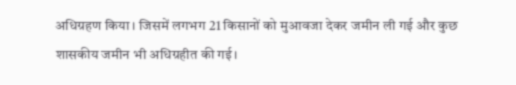अधिग्रहण किया। जिसमें लगभग 21 किसानों को मुआवजा देकर जमीन ली गई और कुछ शासकीय जमीन भी अधिग्रहीत की गई।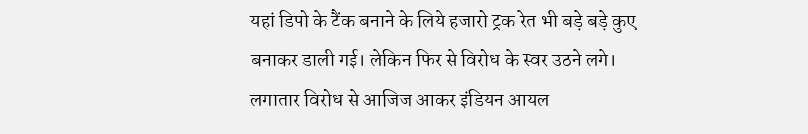यहां डिपो के टैंक बनाने के लिये हजारो ट्रक रेत भी बड़े बड़े कुए बनाकर डाली गई। लेकिन फिर से विरोध के स्वर उठने लगे। लगातार विरोध से आजिज आकर इंडियन आयल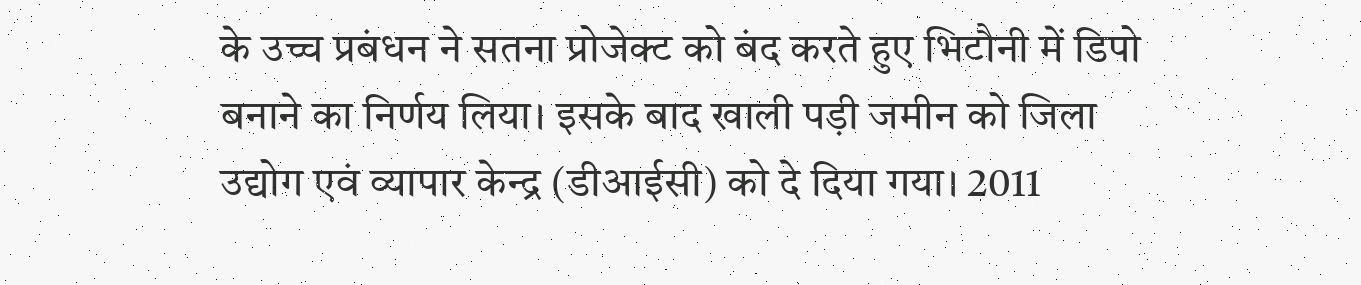के उच्च प्रबंधन ने सतना प्रोजेक्ट को बंद करते हुए भिटौनी में डिपो बनाने का निर्णय लिया। इसके बाद खाली पड़ी जमीन को जिला उद्योग एवं व्यापार केन्द्र (डीआईसी) को दे दिया गया। 2011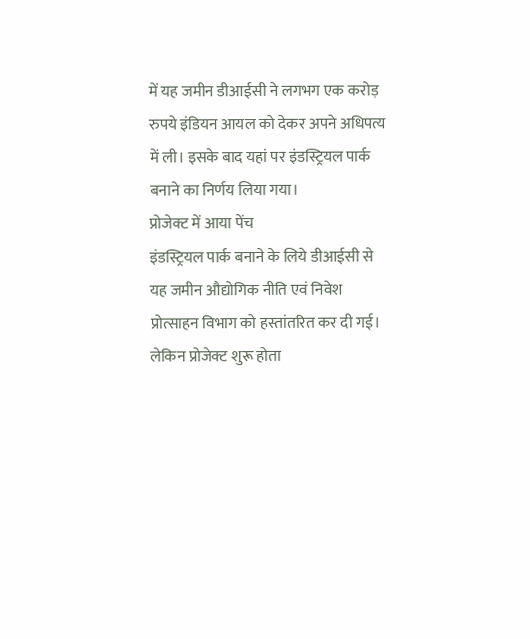में यह जमीन डीआईसी ने लगभग एक करोड़ रुपये इंडियन आयल को देकर अपने अधिपत्य में ली। इसके बाद यहां पर इंडस्ट्रियल पार्क बनाने का निर्णय लिया गया।
प्रोजेक्ट में आया पेंच
इंडस्ट्रियल पार्क बनाने के लिये डीआईसी से यह जमीन औद्योगिक नीति एवं निवेश प्रोत्साहन विभाग को हस्तांतरित कर दी गई। लेकिन प्रोजेक्ट शुरू होता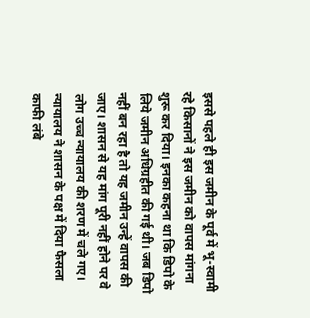इससे पहले ही इस जमीन के पूर्व में भू-स्वामी रहे किसानों ने इस जमीन को वापस मांगना शुरू कर दिया। इनका कहना था कि डिपो के लिये जमीन अधिग्रहीत की गई थी। जब डिपो नहीं बन रहा है तो यह जमीन उन्हें वापस की जाए। शासन से यह मांग पूरी नहीं होने पर वे लोग उच्च न्यायालय की शरण में चले गए।
न्यायालय ने शासन के पक्ष में दिया फैसला
काफी लंबे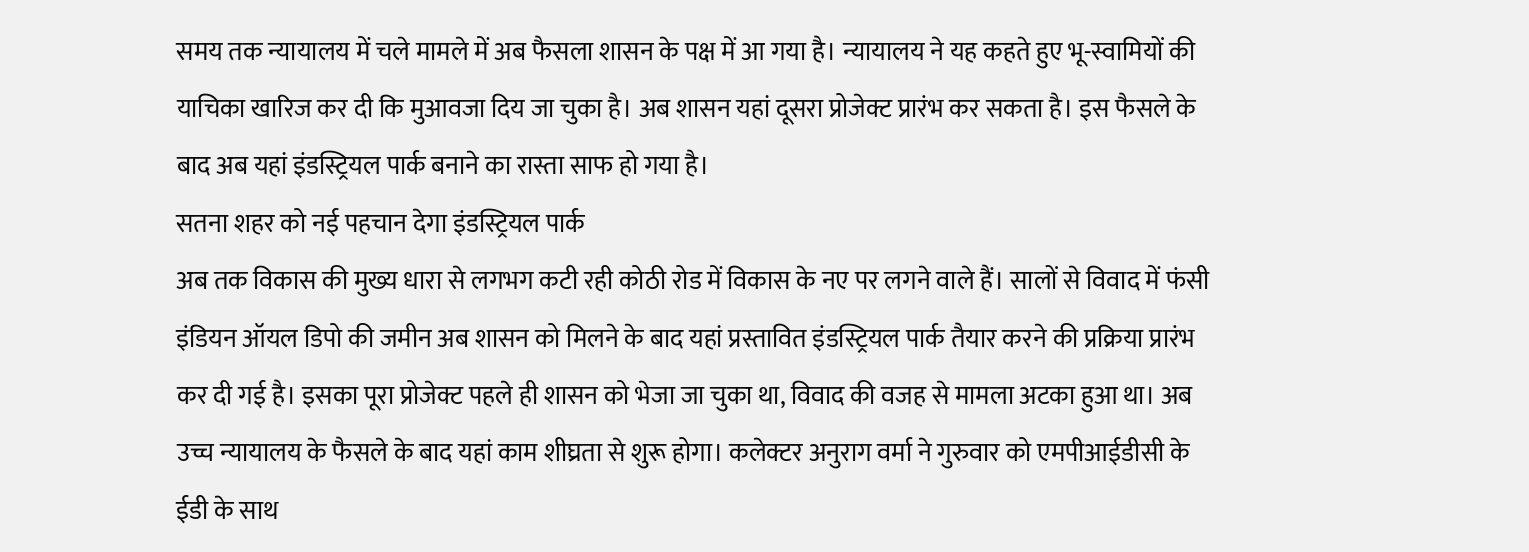समय तक न्यायालय में चले मामले में अब फैसला शासन के पक्ष में आ गया है। न्यायालय ने यह कहते हुए भू-स्वामियों की याचिका खारिज कर दी कि मुआवजा दिय जा चुका है। अब शासन यहां दूसरा प्रोजेक्ट प्रारंभ कर सकता है। इस फैसले के बाद अब यहां इंडस्ट्रियल पार्क बनाने का रास्ता साफ हो गया है।
सतना शहर को नई पहचान देगा इंडस्ट्रियल पार्क
अब तक विकास की मुख्य धारा से लगभग कटी रही कोठी रोड में विकास के नए पर लगने वाले हैं। सालों से विवाद में फंसी इंडियन ऑयल डिपो की जमीन अब शासन को मिलने के बाद यहां प्रस्तावित इंडस्ट्रियल पार्क तैयार करने की प्रक्रिया प्रारंभ कर दी गई है। इसका पूरा प्रोजेक्ट पहले ही शासन को भेजा जा चुका था, विवाद की वजह से मामला अटका हुआ था। अब उच्च न्यायालय के फैसले के बाद यहां काम शीघ्रता से शुरू होगा। कलेक्टर अनुराग वर्मा ने गुरुवार को एमपीआईडीसी के ईडी के साथ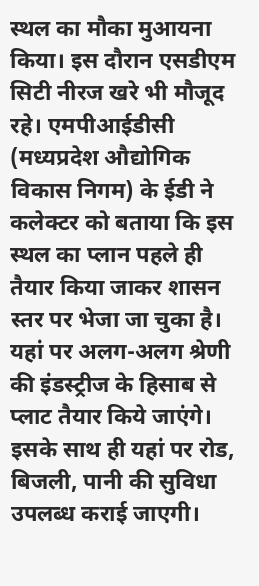स्थल का मौका मुआयना किया। इस दौरान एसडीएम सिटी नीरज खरे भी मौजूद रहे। एमपीआईडीसी (मध्यप्रदेश औद्योगिक विकास निगम) के ईडी ने कलेक्टर को बताया कि इस स्थल का प्लान पहले ही तैयार किया जाकर शासन स्तर पर भेजा जा चुका है। यहां पर अलग-अलग श्रेणी की इंडस्ट्रीज के हिसाब से प्लाट तैयार किये जाएंगे। इसके साथ ही यहां पर रोड, बिजली, पानी की सुविधा उपलब्ध कराई जाएगी।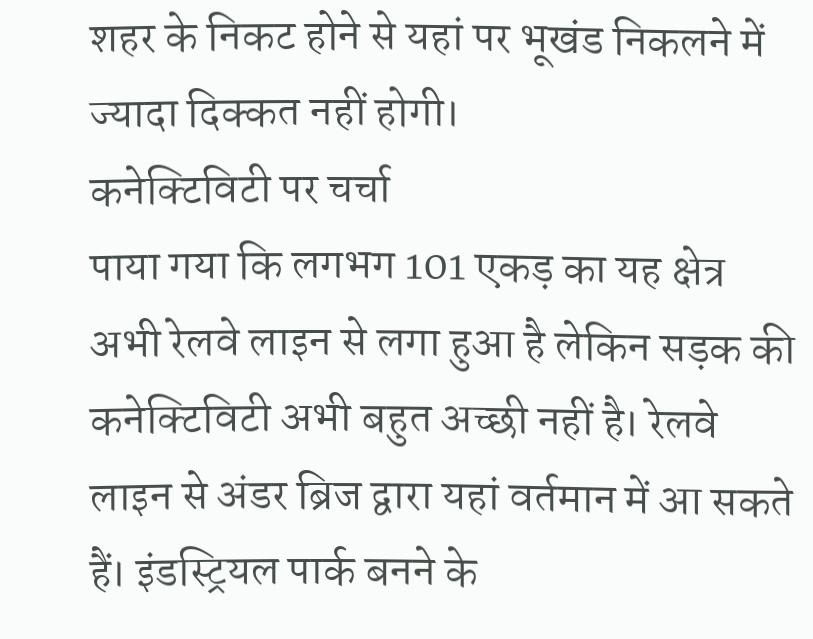शहर के निकट होने से यहां पर भूखंड निकलने में ज्यादा दिक्कत नहीं होगी।
कनेक्टिविटी पर चर्चा
पाया गया कि लगभग 101 एकड़ का यह क्षेत्र अभी रेलवे लाइन से लगा हुआ है लेकिन सड़क की कनेक्टिविटी अभी बहुत अच्छी नहीं है। रेलवे लाइन से अंडर ब्रिज द्वारा यहां वर्तमान में आ सकते हैं। इंडस्ट्रियल पार्क बनने के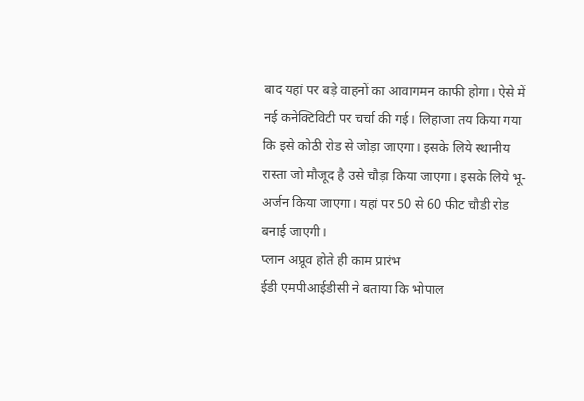बाद यहां पर बड़े वाहनों का आवागमन काफी होगा। ऐसे में नई कनेक्टिविटी पर चर्चा की गई। लिहाजा तय किया गया कि इसे कोठी रोड से जोड़ा जाएगा। इसके लिये स्थानीय रास्ता जो मौजूद है उसे चौड़ा किया जाएगा। इसके लिये भू-अर्जन किया जाएगा। यहां पर 50 से 60 फीट चौडी रोड बनाई जाएगी।
प्लान अप्रूव होते ही काम प्रारंभ
ईडी एमपीआईडीसी ने बताया कि भोपाल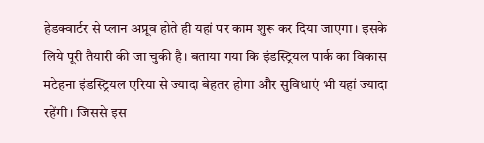हेडक्वार्टर से प्लान अप्रूव होते ही यहां पर काम शुरू कर दिया जाएगा। इसके लिये पूरी तैयारी की जा चुकी है। बताया गया कि इंडस्ट्रियल पार्क का विकास मटेहना इंडस्ट्रियल एरिया से ज्यादा बेहतर होगा और सुविधाएं भी यहां ज्यादा रहेंगी। जिससे इस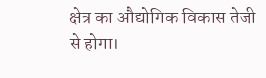क्षेत्र का औद्योगिक विकास तेजी से होगा।